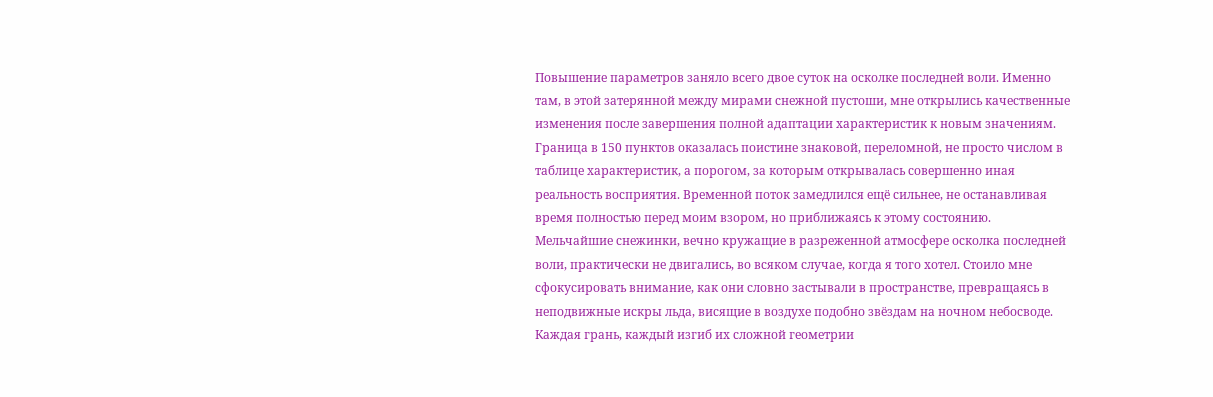Повышение параметров заняло всего двое суток на осколке последней воли. Именно там, в этой затерянной между мирами снежной пустоши, мне открылись качественные изменения после завершения полной адаптации характеристик к новым значениям.
Граница в 150 пунктов оказалась поистине знаковой, переломной, не просто числом в таблице характеристик, а порогом, за которым открывалась совершенно иная реальность восприятия. Временной поток замедлился ещё сильнее, не останавливая время полностью перед моим взором, но приближаясь к этому состоянию.
Мельчайшие снежинки, вечно кружащие в разреженной атмосфере осколка последней воли, практически не двигались, во всяком случае, когда я того хотел. Стоило мне сфокусировать внимание, как они словно застывали в пространстве, превращаясь в неподвижные искры льда, висящие в воздухе подобно звёздам на ночном небосводе. Каждая грань, каждый изгиб их сложной геометрии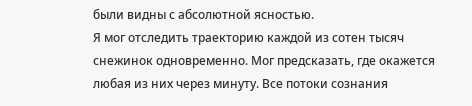были видны с абсолютной ясностью.
Я мог отследить траекторию каждой из сотен тысяч снежинок одновременно. Мог предсказать, где окажется любая из них через минуту. Все потоки сознания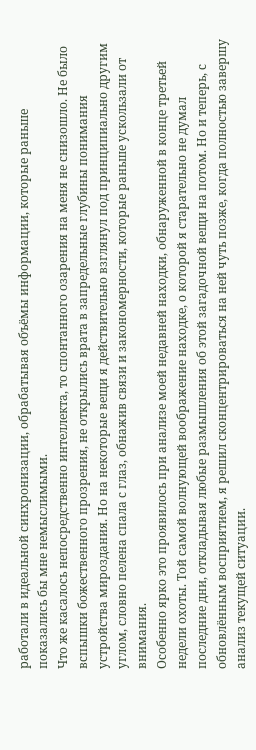работали в идеальной синхронизации, обрабатывая объёмы информации, которые раньше показались бы мне немыслимыми.
Что же касалось непосредственно интеллекта, то спонтанного озарения на меня не снизошло. Не было вспышки божественного прозрения, не открылись врата в запредельные глубины понимания устройства мироздания. Но на некоторые вещи я действительно взглянул под принципиально другим углом, словно пелена спала с глаз, обнажив связи и закономерности, которые раньше ускользали от внимания.
Особенно ярко это проявилось при анализе моей недавней находки, обнаруженной в конце третьей недели охоты. Той самой волнующей воображение находке, о которой я старательно не думал последние дни, откладывая любые размышления об этой загадочной вещи на потом. Но и теперь, с обновлённым восприятием, я решил сконцентрироваться на ней чуть позже, когда полностью завершу анализ текущей ситуации.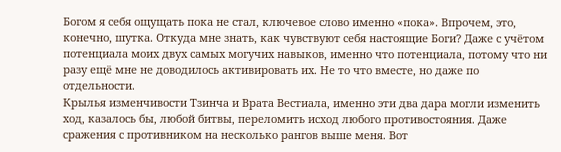Богом я себя ощущать пока не стал, ключевое слово именно «пока». Впрочем, это, конечно, шутка. Откуда мне знать, как чувствуют себя настоящие Боги? Даже с учётом потенциала моих двух самых могучих навыков, именно что потенциала, потому что ни разу ещё мне не доводилось активировать их. Не то что вместе, но даже по отдельности.
Крылья изменчивости Тзинча и Врата Вестиала, именно эти два дара могли изменить ход, казалось бы, любой битвы, переломить исход любого противостояния. Даже сражения с противником на несколько рангов выше меня. Вот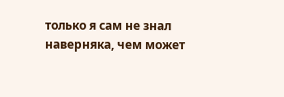только я сам не знал наверняка, чем может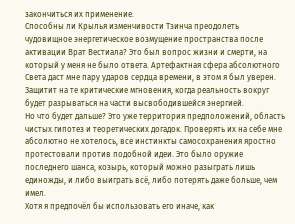закончиться их применение.
Способны ли Крылья изменчивости Тзинча преодолеть чудовищное энергетическое возмущение пространства после активации Врат Вестиала? Это был вопрос жизни и смерти, на который у меня не было ответа. Артефактная сфера абсолютного Света даст мне пару ударов сердца времени, в этом я был уверен. Защитит на те критические мгновения, когда реальность вокруг будет разрываться на части высвободившейся энергией.
Но что будет дальше? Это уже территория предположений, область чистых гипотез и теоретических догадок. Проверять их на себе мне абсолютно не хотелось, все инстинкты самосохранения яростно протестовали против подобной идеи. Это было оружие последнего шанса, козырь, который можно разыграть лишь единожды, и либо выиграть всё, либо потерять даже больше, чем имел.
Хотя я предпочёл бы использовать его иначе, как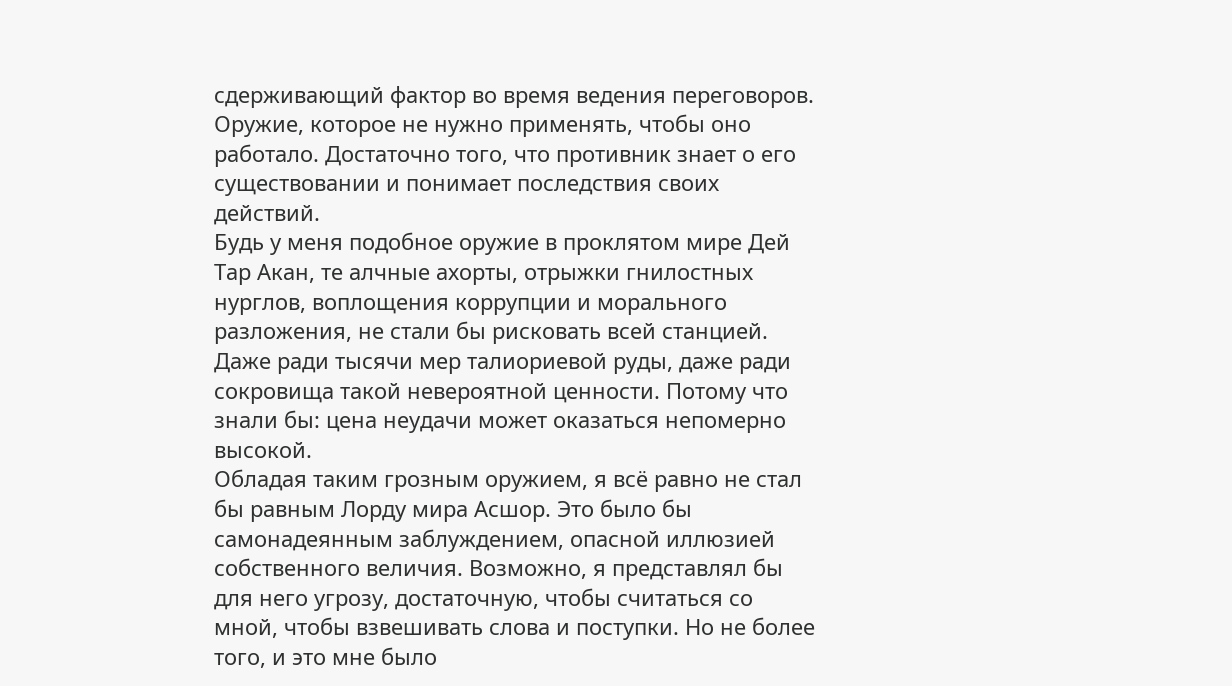сдерживающий фактор во время ведения переговоров. Оружие, которое не нужно применять, чтобы оно работало. Достаточно того, что противник знает о его существовании и понимает последствия своих действий.
Будь у меня подобное оружие в проклятом мире Дей Тар Акан, те алчные ахорты, отрыжки гнилостных нурглов, воплощения коррупции и морального разложения, не стали бы рисковать всей станцией. Даже ради тысячи мер талиориевой руды, даже ради сокровища такой невероятной ценности. Потому что знали бы: цена неудачи может оказаться непомерно высокой.
Обладая таким грозным оружием, я всё равно не стал бы равным Лорду мира Асшор. Это было бы самонадеянным заблуждением, опасной иллюзией собственного величия. Возможно, я представлял бы для него угрозу, достаточную, чтобы считаться со мной, чтобы взвешивать слова и поступки. Но не более того, и это мне было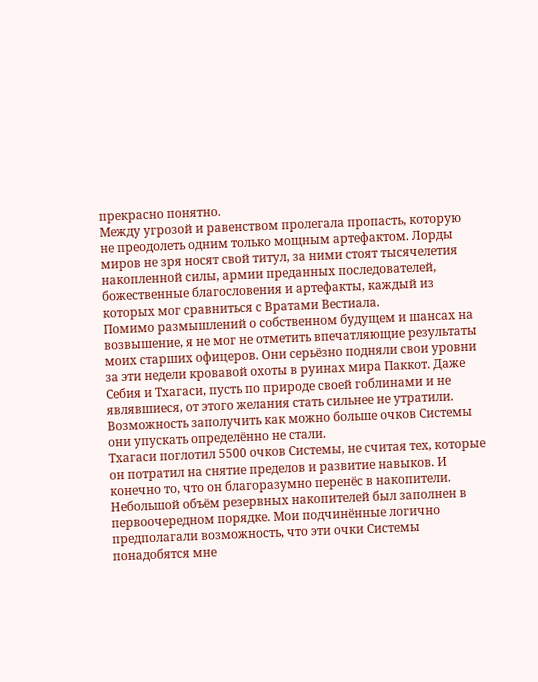прекрасно понятно.
Между угрозой и равенством пролегала пропасть, которую не преодолеть одним только мощным артефактом. Лорды миров не зря носят свой титул, за ними стоят тысячелетия накопленной силы, армии преданных последователей, божественные благословения и артефакты, каждый из которых мог сравниться с Вратами Вестиала.
Помимо размышлений о собственном будущем и шансах на возвышение, я не мог не отметить впечатляющие результаты моих старших офицеров. Они серьёзно подняли свои уровни за эти недели кровавой охоты в руинах мира Паккот. Даже Себия и Тхагаси, пусть по природе своей гоблинами и не являвшиеся, от этого желания стать сильнее не утратили. Возможность заполучить как можно больше очков Системы они упускать определённо не стали.
Тхагаси поглотил 5500 очков Системы, не считая тех, которые он потратил на снятие пределов и развитие навыков. И конечно то, что он благоразумно перенёс в накопители. Небольшой объём резервных накопителей был заполнен в первоочередном порядке. Мои подчинённые логично предполагали возможность, что эти очки Системы понадобятся мне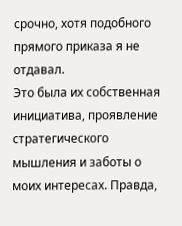срочно, хотя подобного прямого приказа я не отдавал.
Это была их собственная инициатива, проявление стратегического мышления и заботы о моих интересах. Правда,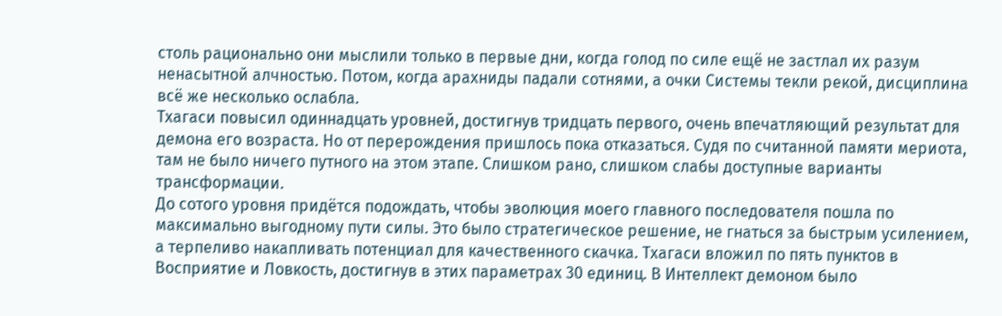столь рационально они мыслили только в первые дни, когда голод по силе ещё не застлал их разум ненасытной алчностью. Потом, когда арахниды падали сотнями, а очки Системы текли рекой, дисциплина всё же несколько ослабла.
Тхагаси повысил одиннадцать уровней, достигнув тридцать первого, очень впечатляющий результат для демона его возраста. Но от перерождения пришлось пока отказаться. Судя по считанной памяти мериота, там не было ничего путного на этом этапе. Слишком рано, слишком слабы доступные варианты трансформации.
До сотого уровня придётся подождать, чтобы эволюция моего главного последователя пошла по максимально выгодному пути силы. Это было стратегическое решение, не гнаться за быстрым усилением, а терпеливо накапливать потенциал для качественного скачка. Тхагаси вложил по пять пунктов в Восприятие и Ловкость, достигнув в этих параметрах 30 единиц. В Интеллект демоном было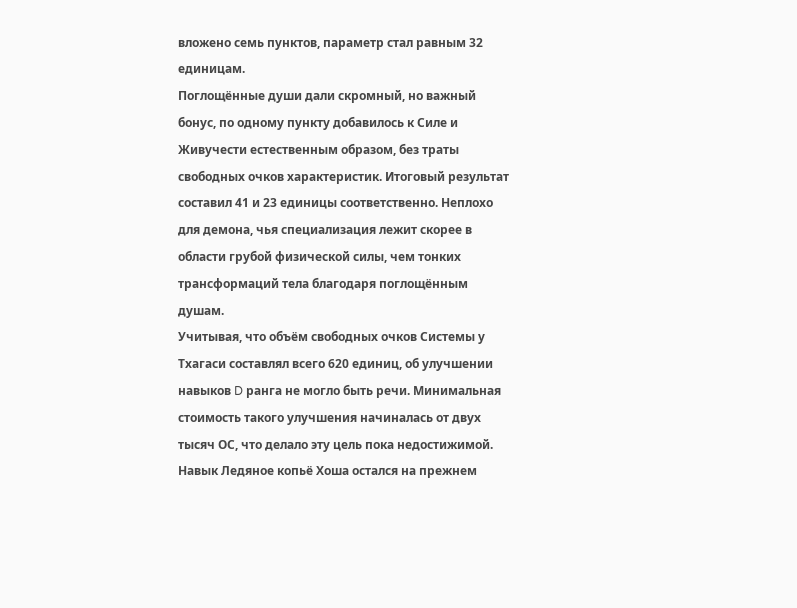вложено семь пунктов, параметр стал равным 32 единицам.
Поглощённые души дали скромный, но важный бонус, по одному пункту добавилось к Силе и Живучести естественным образом, без траты свободных очков характеристик. Итоговый результат составил 41 и 23 единицы соответственно. Неплохо для демона, чья специализация лежит скорее в области грубой физической силы, чем тонких трансформаций тела благодаря поглощённым душам.
Учитывая, что объём свободных очков Системы у Тхагаси составлял всего 620 единиц, об улучшении навыков D ранга не могло быть речи. Минимальная стоимость такого улучшения начиналась от двух тысяч ОС, что делало эту цель пока недостижимой. Навык Ледяное копьё Хоша остался на прежнем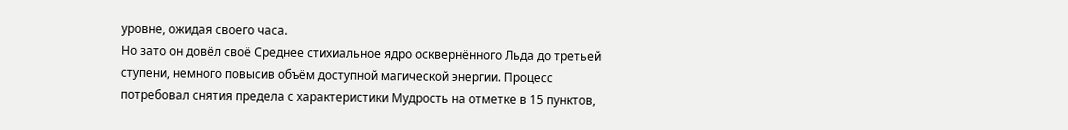уровне, ожидая своего часа.
Но зато он довёл своё Среднее стихиальное ядро осквернённого Льда до третьей ступени, немного повысив объём доступной магической энергии. Процесс потребовал снятия предела с характеристики Мудрость на отметке в 15 пунктов,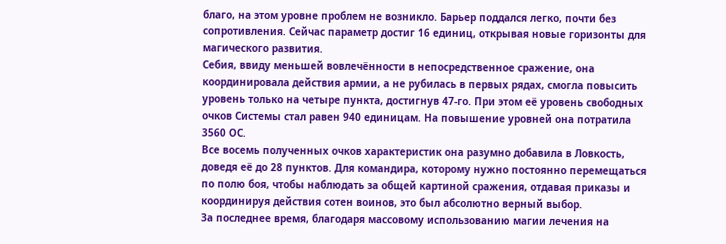благо, на этом уровне проблем не возникло. Барьер поддался легко, почти без сопротивления. Сейчас параметр достиг 16 единиц, открывая новые горизонты для магического развития.
Себия, ввиду меньшей вовлечённости в непосредственное сражение, она координировала действия армии, а не рубилась в первых рядах, смогла повысить уровень только на четыре пункта, достигнув 47-го. При этом её уровень свободных очков Системы стал равен 940 единицам. На повышение уровней она потратила 3560 ОС.
Все восемь полученных очков характеристик она разумно добавила в Ловкость, доведя её до 28 пунктов. Для командира, которому нужно постоянно перемещаться по полю боя, чтобы наблюдать за общей картиной сражения, отдавая приказы и координируя действия сотен воинов, это был абсолютно верный выбор.
За последнее время, благодаря массовому использованию магии лечения на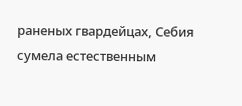раненых гвардейцах, Себия сумела естественным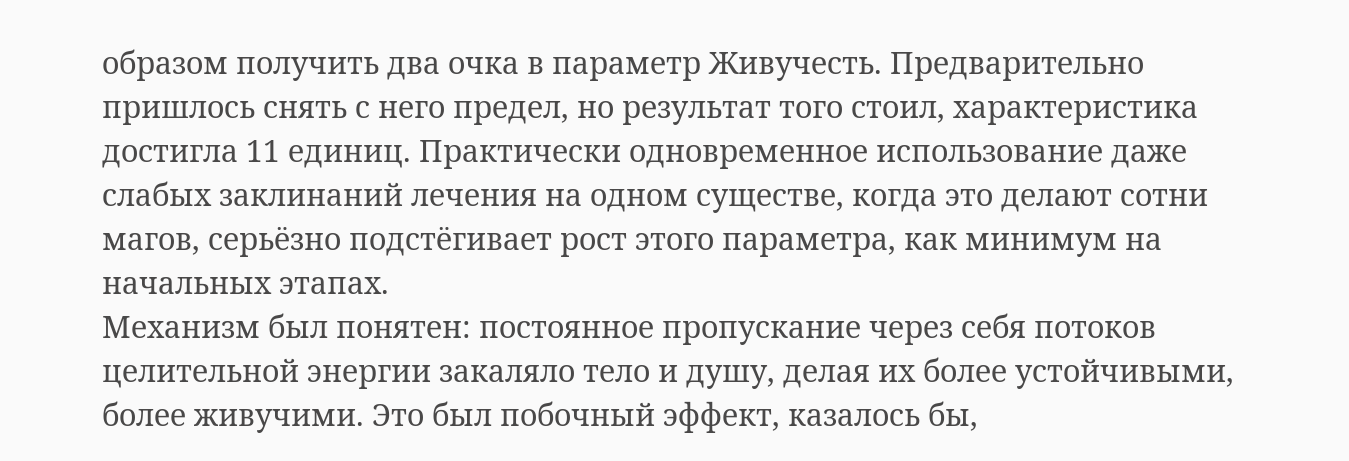образом получить два очка в параметр Живучесть. Предварительно пришлось снять с него предел, но результат того стоил, характеристика достигла 11 единиц. Практически одновременное использование даже слабых заклинаний лечения на одном существе, когда это делают сотни магов, серьёзно подстёгивает рост этого параметра, как минимум на начальных этапах.
Механизм был понятен: постоянное пропускание через себя потоков целительной энергии закаляло тело и душу, делая их более устойчивыми, более живучими. Это был побочный эффект, казалось бы,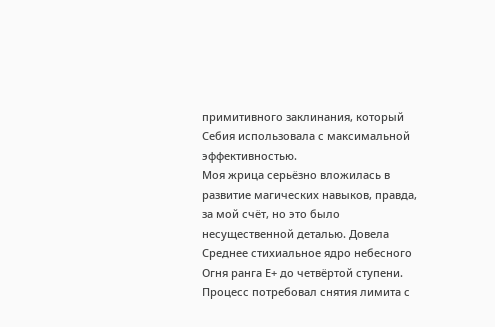примитивного заклинания, который Себия использовала с максимальной эффективностью.
Моя жрица серьёзно вложилась в развитие магических навыков, правда, за мой счёт, но это было несущественной деталью. Довела Среднее стихиальное ядро небесного Огня ранга Е+ до четвёртой ступени. Процесс потребовал снятия лимита с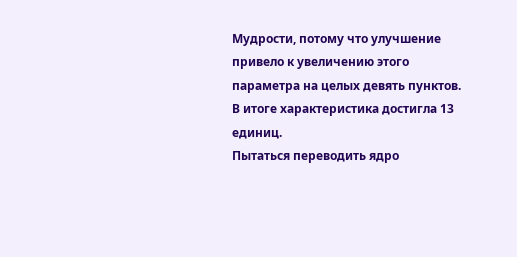Мудрости, потому что улучшение привело к увеличению этого параметра на целых девять пунктов. В итоге характеристика достигла 13 единиц.
Пытаться переводить ядро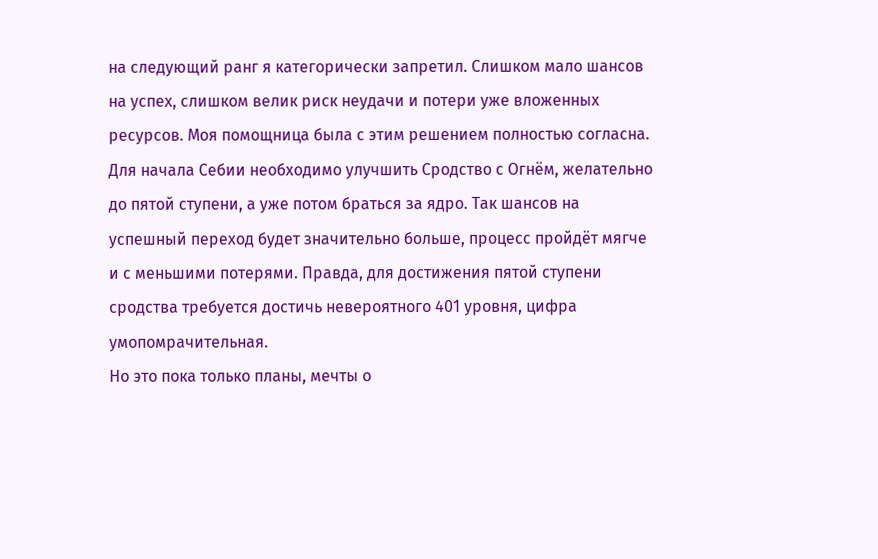на следующий ранг я категорически запретил. Слишком мало шансов на успех, слишком велик риск неудачи и потери уже вложенных ресурсов. Моя помощница была с этим решением полностью согласна.
Для начала Себии необходимо улучшить Сродство с Огнём, желательно до пятой ступени, а уже потом браться за ядро. Так шансов на успешный переход будет значительно больше, процесс пройдёт мягче и с меньшими потерями. Правда, для достижения пятой ступени сродства требуется достичь невероятного 401 уровня, цифра умопомрачительная.
Но это пока только планы, мечты о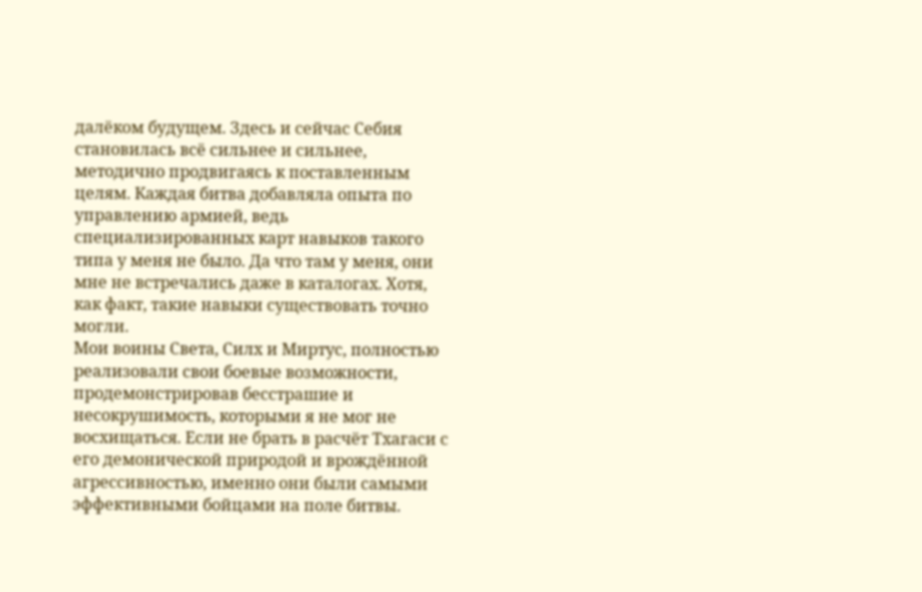далёком будущем. Здесь и сейчас Себия становилась всё сильнее и сильнее, методично продвигаясь к поставленным целям. Каждая битва добавляла опыта по управлению армией, ведь специализированных карт навыков такого типа у меня не было. Да что там у меня, они мне не встречались даже в каталогах. Хотя, как факт, такие навыки существовать точно могли.
Мои воины Света, Силх и Миртус, полностью реализовали свои боевые возможности, продемонстрировав бесстрашие и несокрушимость, которыми я не мог не восхищаться. Если не брать в расчёт Тхагаси с его демонической природой и врождённой агрессивностью, именно они были самыми эффективными бойцами на поле битвы.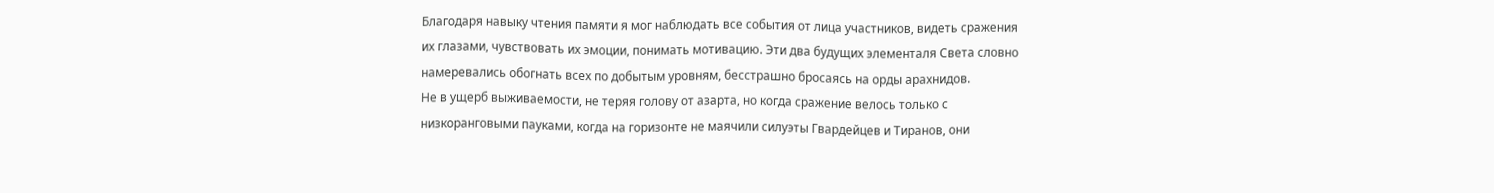Благодаря навыку чтения памяти я мог наблюдать все события от лица участников, видеть сражения их глазами, чувствовать их эмоции, понимать мотивацию. Эти два будущих элементаля Света словно намеревались обогнать всех по добытым уровням, бесстрашно бросаясь на орды арахнидов.
Не в ущерб выживаемости, не теряя голову от азарта, но когда сражение велось только с низкоранговыми пауками, когда на горизонте не маячили силуэты Гвардейцев и Тиранов, они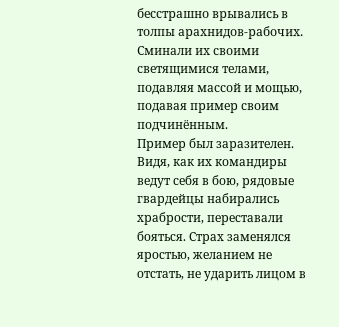бесстрашно врывались в толпы арахнидов-рабочих. Сминали их своими светящимися телами, подавляя массой и мощью, подавая пример своим подчинённым.
Пример был заразителен. Видя, как их командиры ведут себя в бою, рядовые гвардейцы набирались храбрости, переставали бояться. Страх заменялся яростью, желанием не отстать, не ударить лицом в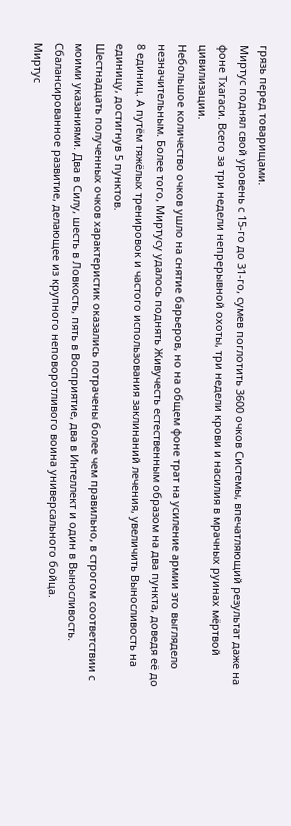грязь перед товарищами.
Миртус поднял свой уровень с 15-го до 31-го, сумев поглотить 3600 очков Системы, впечатляющий результат даже на фоне Тхагаси. Всего за три недели непрерывной охоты, три недели крови и насилия в мрачных руинах мёртвой цивилизации.
Небольшое количество очков ушло на снятие барьеров, но на общем фоне трат на усиление армии это выглядело незначительным. Более того, Миртусу удалось поднять Живучесть естественным образом на два пункта, доведя её до 8 единиц. А путём тяжёлых тренировок и частого использования заклинаний лечения, увеличить Выносливость на единицу, достигнув 5 пунктов.
Шестнадцать полученных очков характеристик оказались потрачены более чем правильно, в строгом соответствии с моими указаниями. Два в Силу, шесть в Ловкость, пять в Восприятие, два в Интеллект и один в Выносливость. Сбалансированное развитие, делающее из крупного неповоротливого воина универсального бойца.
Миртус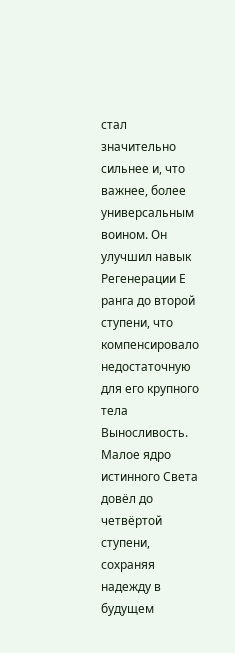стал значительно сильнее и, что важнее, более универсальным воином. Он улучшил навык Регенерации Е ранга до второй ступени, что компенсировало недостаточную для его крупного тела Выносливость. Малое ядро истинного Света довёл до четвёртой ступени, сохраняя надежду в будущем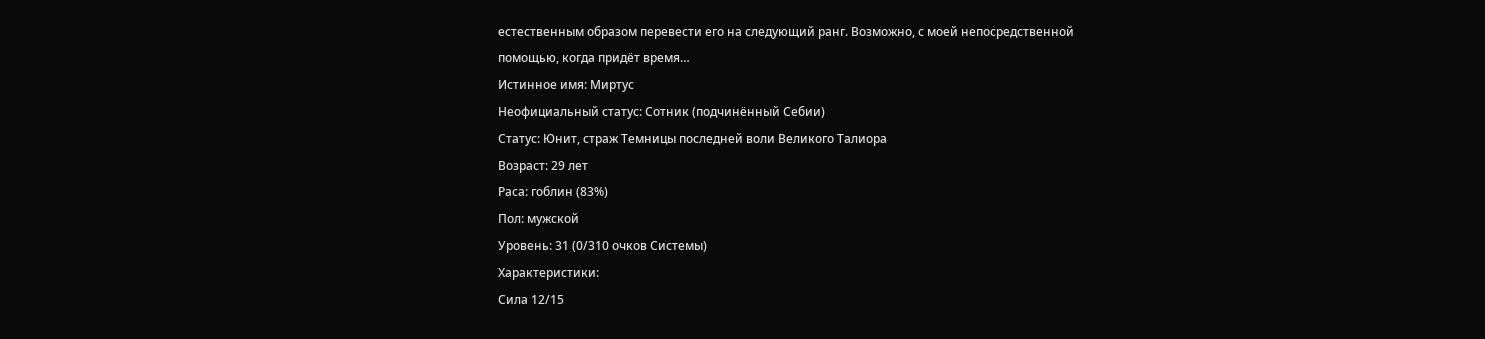естественным образом перевести его на следующий ранг. Возможно, с моей непосредственной помощью, когда придёт время…
Истинное имя: Миртус
Неофициальный статус: Сотник (подчинённый Себии)
Статус: Юнит, страж Темницы последней воли Великого Талиора
Возраст: 29 лет
Раса: гоблин (83%)
Пол: мужской
Уровень: 31 (0/310 очков Системы)
Характеристики:
Сила 12/15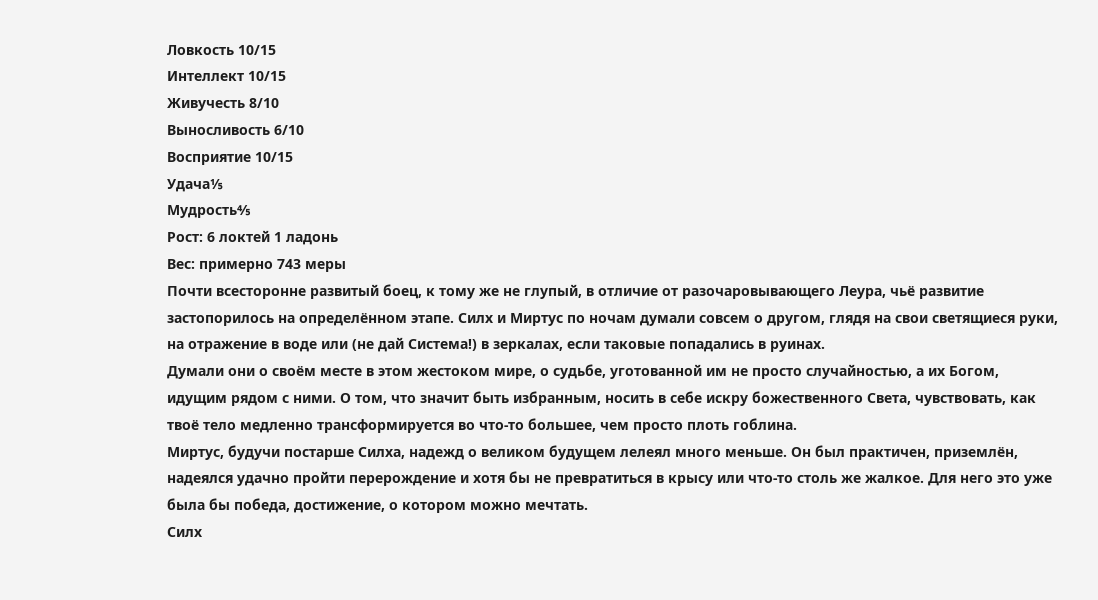Ловкость 10/15
Интеллект 10/15
Живучесть 8/10
Выносливость 6/10
Восприятие 10/15
Удача⅕
Мудрость⅘
Рост: 6 локтей 1 ладонь
Вес: примерно 743 меры
Почти всесторонне развитый боец, к тому же не глупый, в отличие от разочаровывающего Леура, чьё развитие застопорилось на определённом этапе. Силх и Миртус по ночам думали совсем о другом, глядя на свои светящиеся руки, на отражение в воде или (не дай Система!) в зеркалах, если таковые попадались в руинах.
Думали они о своём месте в этом жестоком мире, о судьбе, уготованной им не просто случайностью, а их Богом, идущим рядом с ними. О том, что значит быть избранным, носить в себе искру божественного Света, чувствовать, как твоё тело медленно трансформируется во что-то большее, чем просто плоть гоблина.
Миртус, будучи постарше Силха, надежд о великом будущем лелеял много меньше. Он был практичен, приземлён, надеялся удачно пройти перерождение и хотя бы не превратиться в крысу или что-то столь же жалкое. Для него это уже была бы победа, достижение, о котором можно мечтать.
Силх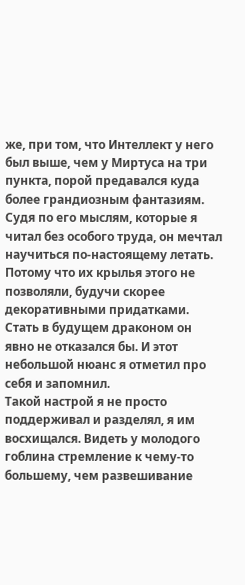же, при том, что Интеллект у него был выше, чем у Миртуса на три пункта, порой предавался куда более грандиозным фантазиям. Судя по его мыслям, которые я читал без особого труда, он мечтал научиться по-настоящему летать. Потому что их крылья этого не позволяли, будучи скорее декоративными придатками. Стать в будущем драконом он явно не отказался бы. И этот небольшой нюанс я отметил про себя и запомнил.
Такой настрой я не просто поддерживал и разделял, я им восхищался. Видеть у молодого гоблина стремление к чему-то большему, чем развешивание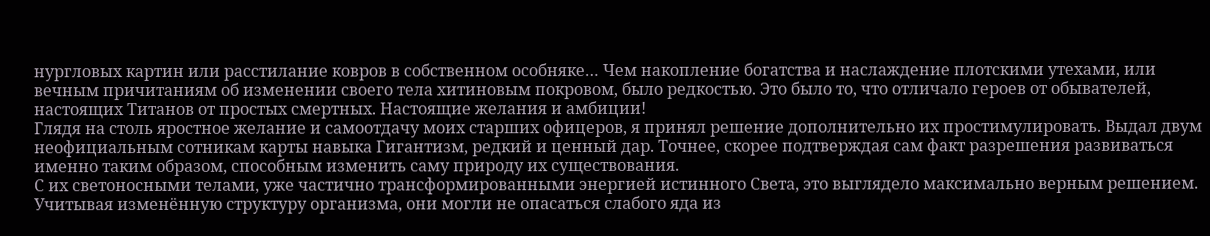нургловых картин или расстилание ковров в собственном особняке… Чем накопление богатства и наслаждение плотскими утехами, или вечным причитаниям об изменении своего тела хитиновым покровом, было редкостью. Это было то, что отличало героев от обывателей, настоящих Титанов от простых смертных. Настоящие желания и амбиции!
Глядя на столь яростное желание и самоотдачу моих старших офицеров, я принял решение дополнительно их простимулировать. Выдал двум неофициальным сотникам карты навыка Гигантизм, редкий и ценный дар. Точнее, скорее подтверждая сам факт разрешения развиваться именно таким образом, способным изменить саму природу их существования.
С их светоносными телами, уже частично трансформированными энергией истинного Света, это выглядело максимально верным решением. Учитывая изменённую структуру организма, они могли не опасаться слабого яда из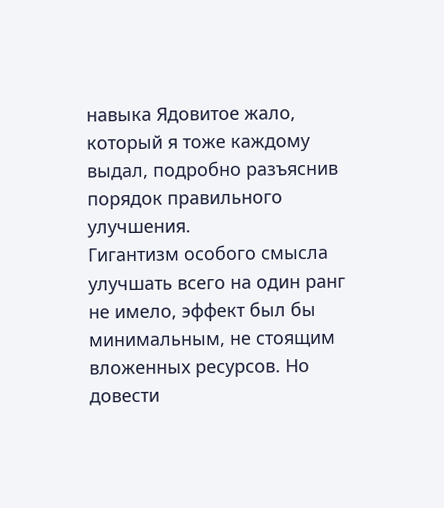навыка Ядовитое жало, который я тоже каждому выдал, подробно разъяснив порядок правильного улучшения.
Гигантизм особого смысла улучшать всего на один ранг не имело, эффект был бы минимальным, не стоящим вложенных ресурсов. Но довести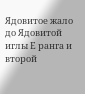Ядовитое жало до Ядовитой иглы Е ранга и второй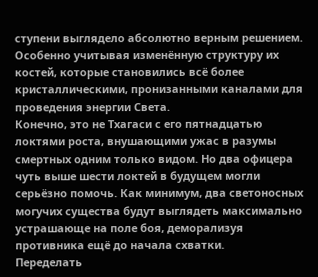ступени выглядело абсолютно верным решением. Особенно учитывая изменённую структуру их костей, которые становились всё более кристаллическими, пронизанными каналами для проведения энергии Света.
Конечно, это не Тхагаси с его пятнадцатью локтями роста, внушающими ужас в разумы смертных одним только видом. Но два офицера чуть выше шести локтей в будущем могли серьёзно помочь. Как минимум, два светоносных могучих существа будут выглядеть максимально устрашающе на поле боя, деморализуя противника ещё до начала схватки.
Переделать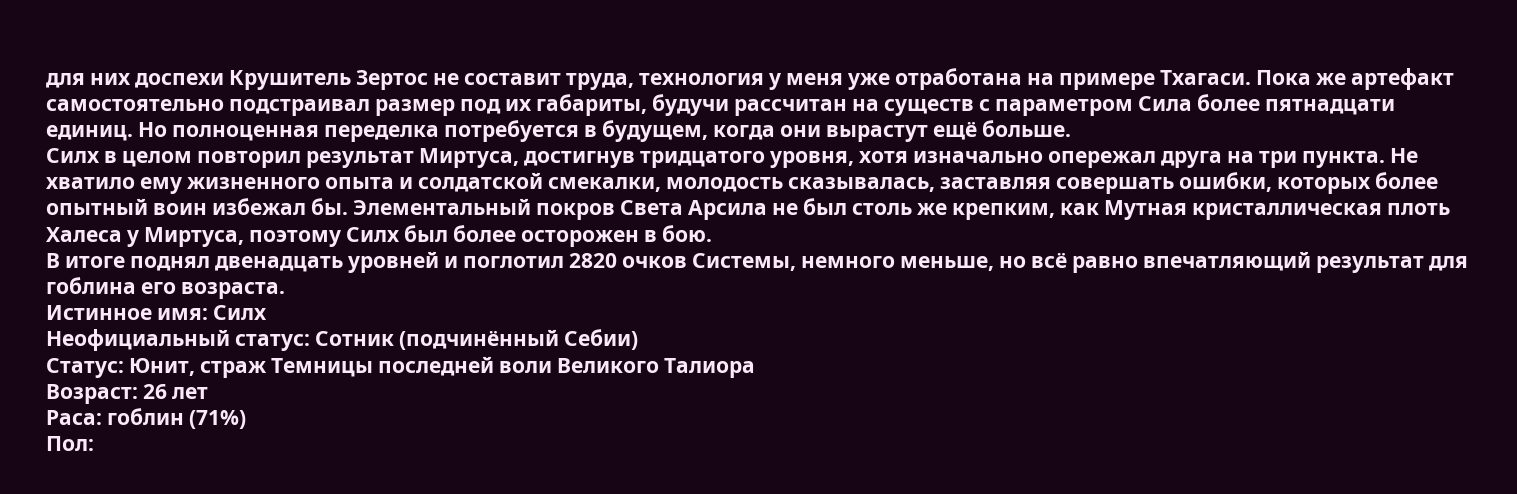для них доспехи Крушитель Зертос не составит труда, технология у меня уже отработана на примере Тхагаси. Пока же артефакт самостоятельно подстраивал размер под их габариты, будучи рассчитан на существ с параметром Сила более пятнадцати единиц. Но полноценная переделка потребуется в будущем, когда они вырастут ещё больше.
Силх в целом повторил результат Миртуса, достигнув тридцатого уровня, хотя изначально опережал друга на три пункта. Не хватило ему жизненного опыта и солдатской смекалки, молодость сказывалась, заставляя совершать ошибки, которых более опытный воин избежал бы. Элементальный покров Света Арсила не был столь же крепким, как Мутная кристаллическая плоть Халеса у Миртуса, поэтому Силх был более осторожен в бою.
В итоге поднял двенадцать уровней и поглотил 2820 очков Системы, немного меньше, но всё равно впечатляющий результат для гоблина его возраста.
Истинное имя: Силх
Неофициальный статус: Сотник (подчинённый Себии)
Статус: Юнит, страж Темницы последней воли Великого Талиора
Возраст: 26 лет
Раса: гоблин (71%)
Пол: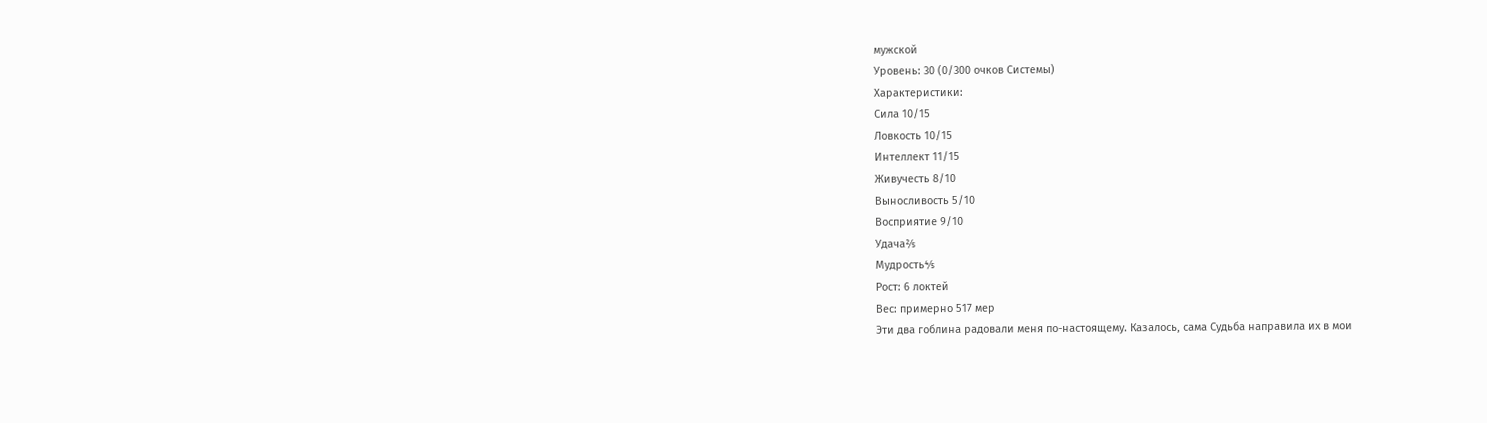мужской
Уровень: 30 (0/300 очков Системы)
Характеристики:
Сила 10/15
Ловкость 10/15
Интеллект 11/15
Живучесть 8/10
Выносливость 5/10
Восприятие 9/10
Удача⅖
Мудрость⅘
Рост: 6 локтей
Вес: примерно 517 мер
Эти два гоблина радовали меня по-настоящему. Казалось, сама Судьба направила их в мои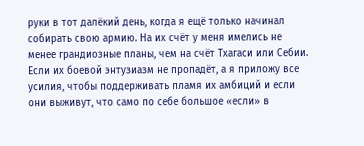руки в тот далёкий день, когда я ещё только начинал собирать свою армию. На их счёт у меня имелись не менее грандиозные планы, чем на счёт Тхагаси или Себии.
Если их боевой энтузиазм не пропадёт, а я приложу все усилия, чтобы поддерживать пламя их амбиций и если они выживут, что само по себе большое «если» в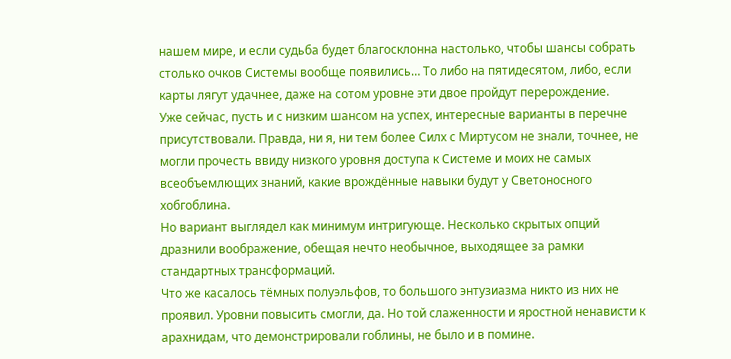нашем мире, и если судьба будет благосклонна настолько, чтобы шансы собрать столько очков Системы вообще появились… То либо на пятидесятом, либо, если карты лягут удачнее, даже на сотом уровне эти двое пройдут перерождение.
Уже сейчас, пусть и с низким шансом на успех, интересные варианты в перечне присутствовали. Правда, ни я, ни тем более Силх с Миртусом не знали, точнее, не могли прочесть ввиду низкого уровня доступа к Системе и моих не самых всеобъемлющих знаний, какие врождённые навыки будут у Светоносного хобгоблина.
Но вариант выглядел как минимум интригующе. Несколько скрытых опций дразнили воображение, обещая нечто необычное, выходящее за рамки стандартных трансформаций.
Что же касалось тёмных полуэльфов, то большого энтузиазма никто из них не проявил. Уровни повысить смогли, да. Но той слаженности и яростной ненависти к арахнидам, что демонстрировали гоблины, не было и в помине.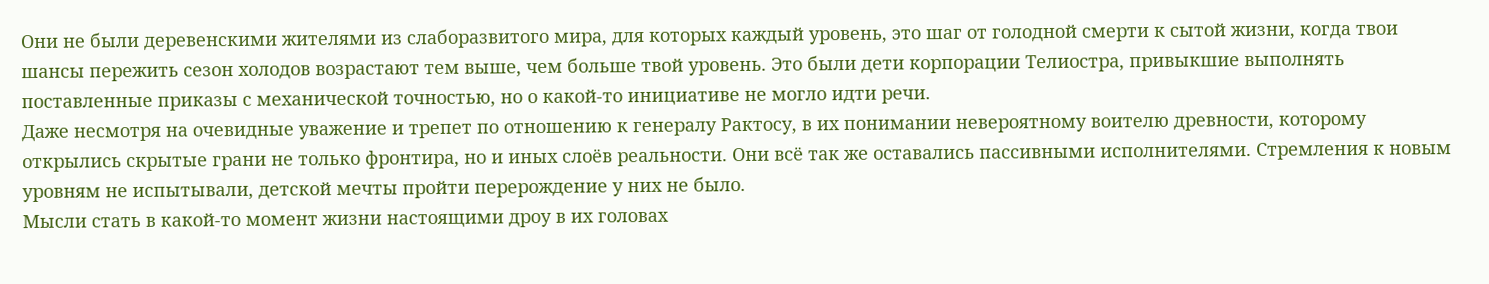Они не были деревенскими жителями из слаборазвитого мира, для которых каждый уровень, это шаг от голодной смерти к сытой жизни, когда твои шансы пережить сезон холодов возрастают тем выше, чем больше твой уровень. Это были дети корпорации Телиостра, привыкшие выполнять поставленные приказы с механической точностью, но о какой-то инициативе не могло идти речи.
Даже несмотря на очевидные уважение и трепет по отношению к генералу Рактосу, в их понимании невероятному воителю древности, которому открылись скрытые грани не только фронтира, но и иных слоёв реальности. Они всё так же оставались пассивными исполнителями. Стремления к новым уровням не испытывали, детской мечты пройти перерождение у них не было.
Мысли стать в какой-то момент жизни настоящими дроу в их головах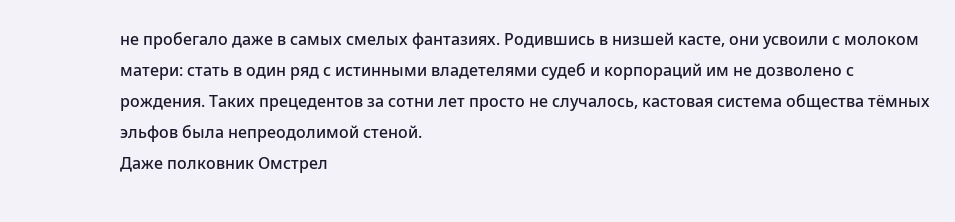не пробегало даже в самых смелых фантазиях. Родившись в низшей касте, они усвоили с молоком матери: стать в один ряд с истинными владетелями судеб и корпораций им не дозволено с рождения. Таких прецедентов за сотни лет просто не случалось, кастовая система общества тёмных эльфов была непреодолимой стеной.
Даже полковник Омстрел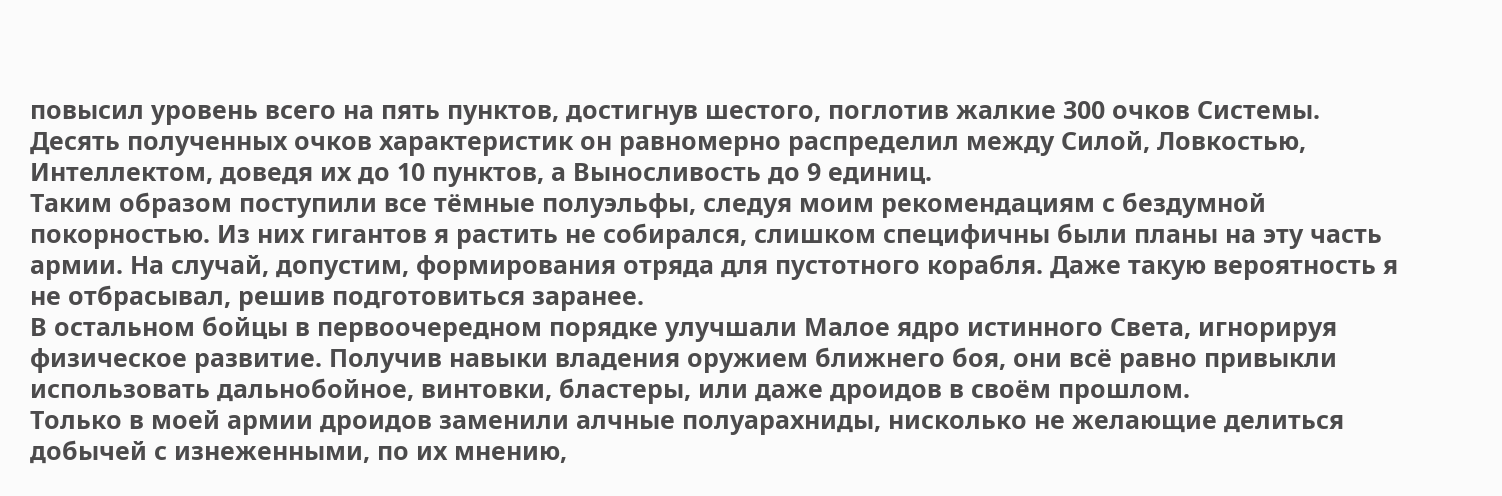повысил уровень всего на пять пунктов, достигнув шестого, поглотив жалкие 300 очков Системы. Десять полученных очков характеристик он равномерно распределил между Силой, Ловкостью, Интеллектом, доведя их до 10 пунктов, а Выносливость до 9 единиц.
Таким образом поступили все тёмные полуэльфы, следуя моим рекомендациям с бездумной покорностью. Из них гигантов я растить не собирался, слишком специфичны были планы на эту часть армии. На случай, допустим, формирования отряда для пустотного корабля. Даже такую вероятность я не отбрасывал, решив подготовиться заранее.
В остальном бойцы в первоочередном порядке улучшали Малое ядро истинного Света, игнорируя физическое развитие. Получив навыки владения оружием ближнего боя, они всё равно привыкли использовать дальнобойное, винтовки, бластеры, или даже дроидов в своём прошлом.
Только в моей армии дроидов заменили алчные полуарахниды, нисколько не желающие делиться добычей с изнеженными, по их мнению,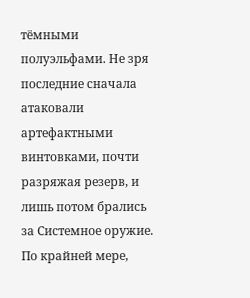тёмными полуэльфами. Не зря последние сначала атаковали артефактными винтовками, почти разряжая резерв, и лишь потом брались за Системное оружие.
По крайней мере,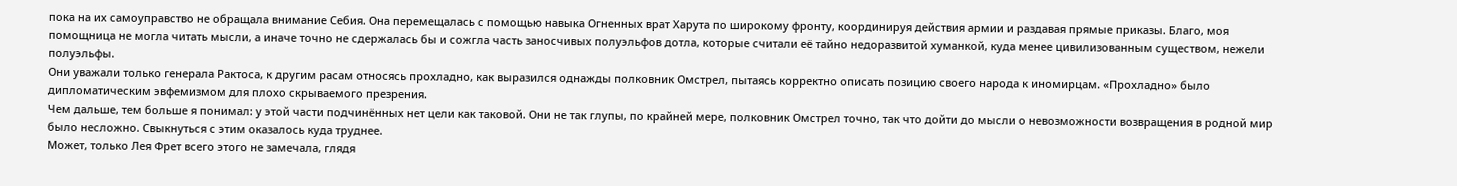пока на их самоуправство не обращала внимание Себия. Она перемещалась с помощью навыка Огненных врат Харута по широкому фронту, координируя действия армии и раздавая прямые приказы. Благо, моя помощница не могла читать мысли, а иначе точно не сдержалась бы и сожгла часть заносчивых полуэльфов дотла, которые считали её тайно недоразвитой хуманкой, куда менее цивилизованным существом, нежели полуэльфы.
Они уважали только генерала Рактоса, к другим расам относясь прохладно, как выразился однажды полковник Омстрел, пытаясь корректно описать позицию своего народа к иномирцам. «Прохладно» было дипломатическим эвфемизмом для плохо скрываемого презрения.
Чем дальше, тем больше я понимал: у этой части подчинённых нет цели как таковой. Они не так глупы, по крайней мере, полковник Омстрел точно, так что дойти до мысли о невозможности возвращения в родной мир было несложно. Свыкнуться с этим оказалось куда труднее.
Может, только Лея Фрет всего этого не замечала, глядя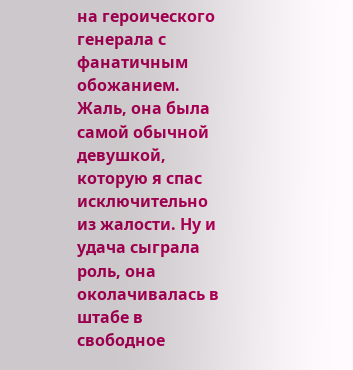на героического генерала с фанатичным обожанием. Жаль, она была самой обычной девушкой, которую я спас исключительно из жалости. Ну и удача сыграла роль, она околачивалась в штабе в свободное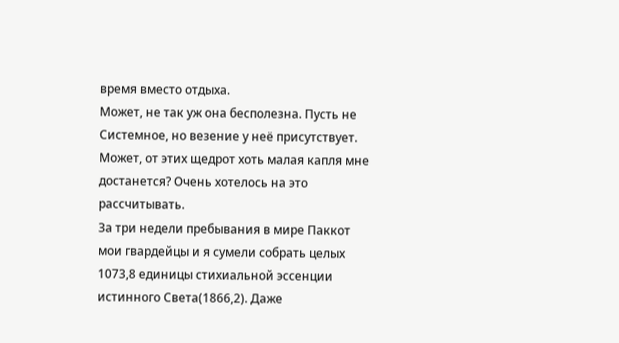время вместо отдыха.
Может, не так уж она бесполезна. Пусть не Системное, но везение у неё присутствует. Может, от этих щедрот хоть малая капля мне достанется? Очень хотелось на это рассчитывать.
За три недели пребывания в мире Паккот мои гвардейцы и я сумели собрать целых 1073,8 единицы стихиальной эссенции истинного Света(1866,2). Даже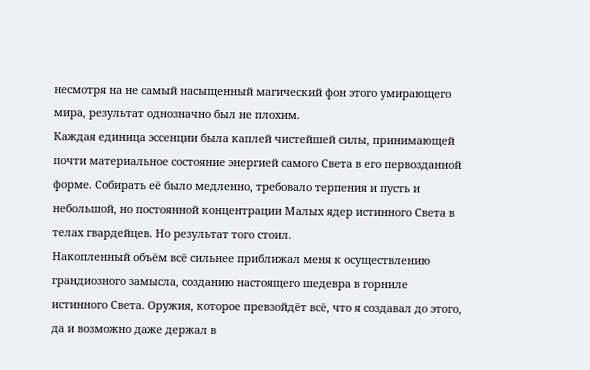несмотря на не самый насыщенный магический фон этого умирающего мира, результат однозначно был не плохим.
Каждая единица эссенции была каплей чистейшей силы, принимающей почти материальное состояние энергией самого Света в его первозданной форме. Собирать её было медленно, требовало терпения и пусть и небольшой, но постоянной концентрации Малых ядер истинного Света в телах гвардейцев. Но результат того стоил.
Накопленный объём всё сильнее приближал меня к осуществлению грандиозного замысла, созданию настоящего шедевра в горниле истинного Света. Оружия, которое превзойдёт всё, что я создавал до этого, да и возможно даже держал в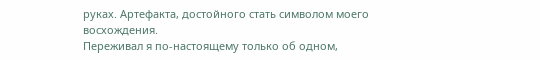руках. Артефакта, достойного стать символом моего восхождения.
Переживал я по-настоящему только об одном,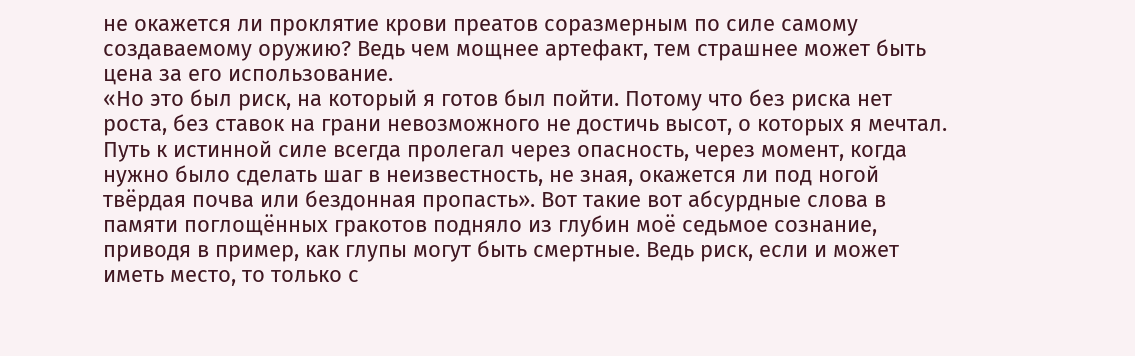не окажется ли проклятие крови преатов соразмерным по силе самому создаваемому оружию? Ведь чем мощнее артефакт, тем страшнее может быть цена за его использование.
«Но это был риск, на который я готов был пойти. Потому что без риска нет роста, без ставок на грани невозможного не достичь высот, о которых я мечтал. Путь к истинной силе всегда пролегал через опасность, через момент, когда нужно было сделать шаг в неизвестность, не зная, окажется ли под ногой твёрдая почва или бездонная пропасть». Вот такие вот абсурдные слова в памяти поглощённых гракотов подняло из глубин моё седьмое сознание, приводя в пример, как глупы могут быть смертные. Ведь риск, если и может иметь место, то только с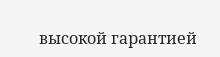высокой гарантией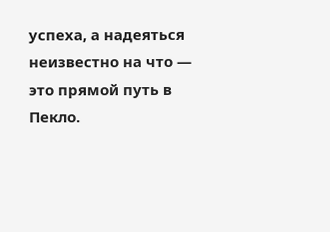успеха, а надеяться неизвестно на что — это прямой путь в Пекло.